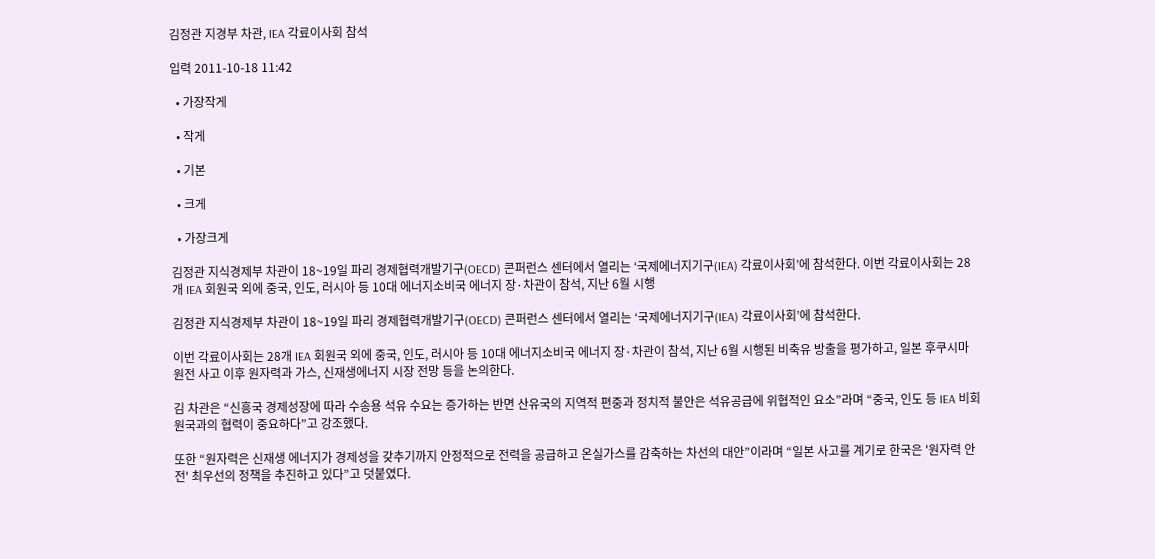김정관 지경부 차관, IEA 각료이사회 참석

입력 2011-10-18 11:42

  • 가장작게

  • 작게

  • 기본

  • 크게

  • 가장크게

김정관 지식경제부 차관이 18~19일 파리 경제협력개발기구(OECD) 콘퍼런스 센터에서 열리는 ‘국제에너지기구(IEA) 각료이사회’에 참석한다. 이번 각료이사회는 28개 IEA 회원국 외에 중국, 인도, 러시아 등 10대 에너지소비국 에너지 장·차관이 참석, 지난 6월 시행

김정관 지식경제부 차관이 18~19일 파리 경제협력개발기구(OECD) 콘퍼런스 센터에서 열리는 ‘국제에너지기구(IEA) 각료이사회’에 참석한다.

이번 각료이사회는 28개 IEA 회원국 외에 중국, 인도, 러시아 등 10대 에너지소비국 에너지 장·차관이 참석, 지난 6월 시행된 비축유 방출을 평가하고, 일본 후쿠시마 원전 사고 이후 원자력과 가스, 신재생에너지 시장 전망 등을 논의한다.

김 차관은 “신흥국 경제성장에 따라 수송용 석유 수요는 증가하는 반면 산유국의 지역적 편중과 정치적 불안은 석유공급에 위협적인 요소”라며 “중국, 인도 등 IEA 비회원국과의 협력이 중요하다”고 강조했다.

또한 “원자력은 신재생 에너지가 경제성을 갖추기까지 안정적으로 전력을 공급하고 온실가스를 감축하는 차선의 대안”이라며 “일본 사고를 계기로 한국은 '원자력 안전' 최우선의 정책을 추진하고 있다”고 덧붙였다.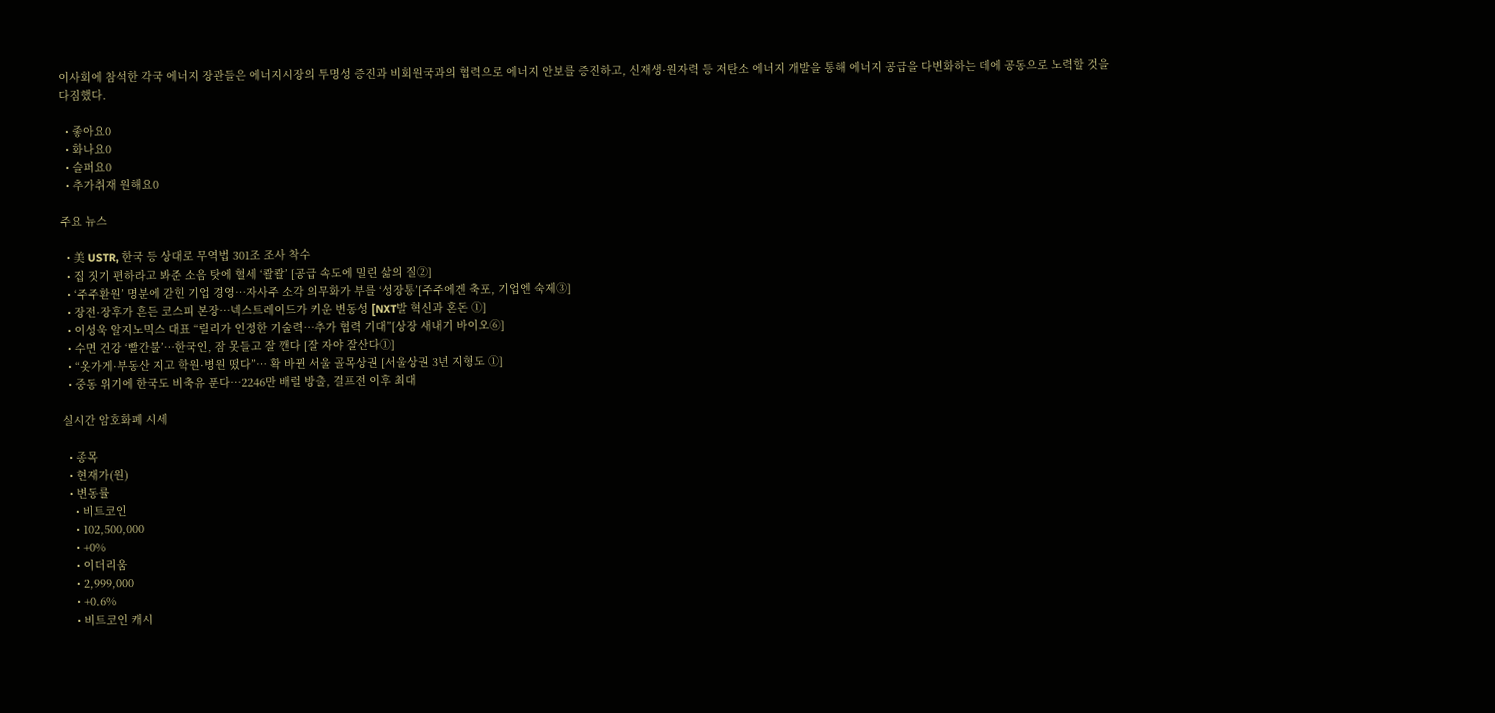이사회에 참석한 각국 에너지 장관들은 에너지시장의 투명성 증진과 비회원국과의 협력으로 에너지 안보를 증진하고, 신재생·원자력 등 저탄소 에너지 개발을 통해 에너지 공급을 다변화하는 데에 공동으로 노력할 것을 다짐했다.

  • 좋아요0
  • 화나요0
  • 슬퍼요0
  • 추가취재 원해요0

주요 뉴스

  • 美 USTR, 한국 등 상대로 무역법 301조 조사 착수
  • 집 짓기 편하라고 봐준 소음 탓에 혈세 ‘콸콸’ [공급 속도에 밀린 삶의 질②]
  • ‘주주환원’ 명분에 갇힌 기업 경영…자사주 소각 의무화가 부를 ‘성장통’[주주에겐 축포, 기업엔 숙제③]
  • 장전·장후가 흔든 코스피 본장…넥스트레이드가 키운 변동성 [NXT발 혁신과 혼돈 ①]
  • 이성욱 알지노믹스 대표 “릴리가 인정한 기술력…추가 협력 기대”[상장 새내기 바이오⑥]
  • 수면 건강 ‘빨간불’…한국인, 잠 못들고 잘 깬다 [잘 자야 잘산다①]
  • “옷가게·부동산 지고 학원·병원 떴다”… 확 바뀐 서울 골목상권 [서울상권 3년 지형도 ①]
  • 중동 위기에 한국도 비축유 푼다…2246만 배럴 방출, 걸프전 이후 최대

실시간 암호화폐 시세

  • 종목
  • 현재가(원)
  • 변동률
    • 비트코인
    • 102,500,000
    • +0%
    • 이더리움
    • 2,999,000
    • +0.6%
    • 비트코인 캐시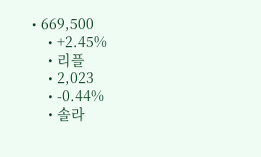• 669,500
    • +2.45%
    • 리플
    • 2,023
    • -0.44%
    • 솔라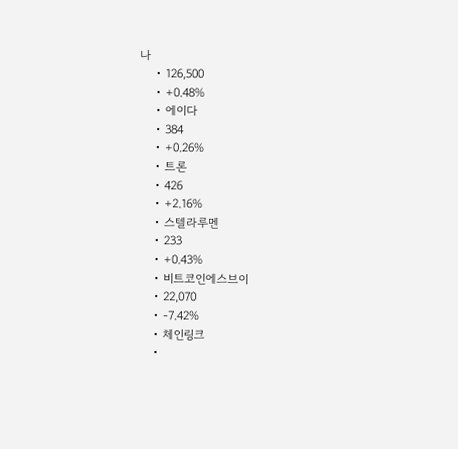나
    • 126,500
    • +0.48%
    • 에이다
    • 384
    • +0.26%
    • 트론
    • 426
    • +2.16%
    • 스텔라루멘
    • 233
    • +0.43%
    • 비트코인에스브이
    • 22,070
    • -7.42%
    • 체인링크
    •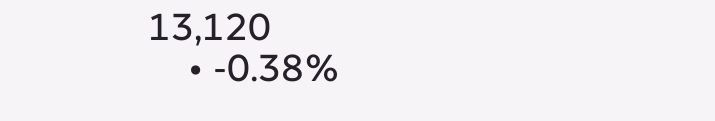13,120
    • -0.38%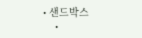• 샌드박스
    •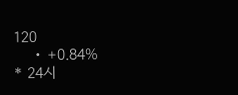120
    • +0.84%
* 24시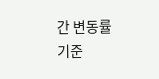간 변동률 기준